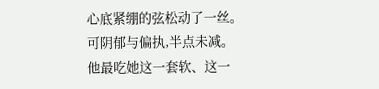心底紧绷的弦松动了一丝。
可阴郁与偏执,半点未减。
他最吃她这一套软、这一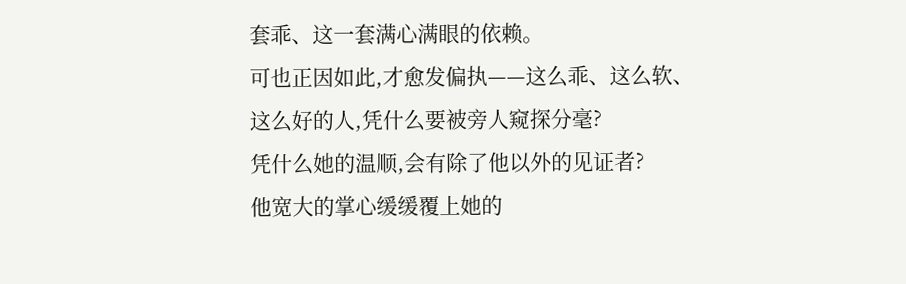套乖、这一套满心满眼的依赖。
可也正因如此,才愈发偏执——这么乖、这么软、这么好的人,凭什么要被旁人窥探分毫?
凭什么她的温顺,会有除了他以外的见证者?
他宽大的掌心缓缓覆上她的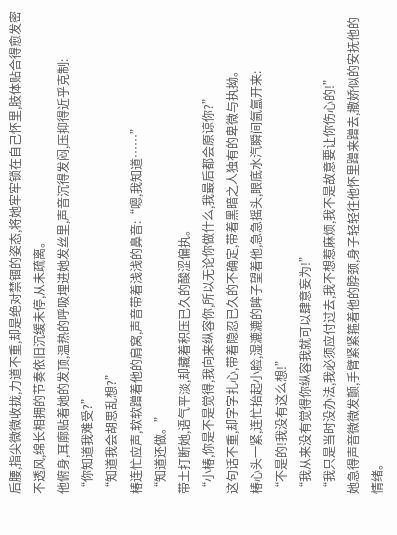后腰,指尖微微收拢,力道不重,却是绝对禁锢的姿态,将她牢牢锁在自己怀里,肢体贴合得愈发密不透风,绵长相拥的节奏依旧沉缓未停,从未疏离。
他俯身,耳廓贴着她的发顶,温热的呼吸埋进她发丝里,声音沉得发闷,压抑得近乎克制:
“你知道我难受?”
“知道我会胡思乱想?”
椿连忙应声,软软蹭着他的肩窝,声音带着浅浅的鼻音:“嗯,我知道……”
“知道还做。”
带土打断她,语气平淡,却藏着积压已久的酸涩偏执。
“小椿,你是不是觉得,我向来纵容你,所以无论你做什么,我最后都会原谅你?”
这句话不重,却字字扎心,带着隐忍已久的不确定,带着黑暗之人独有的卑微与执拗。
椿心头一紧,连忙抬起小脸,湿漉漉的眸子望着他,急急摇头,眼底水汽瞬间氤氲开来:
“不是的!我没有这么想!”
“我从来没有觉得你纵容我就可以肆意妄为!”
“我只是当时没办法,我必须应付过去,我不想惹麻烦,我不是故意要让你伤心的!”
她急得声音微微发颤,手臂紧紧箍着他的脖颈,身子轻轻往他怀里蹭来蹭去,撒娇似的安抚他的情绪。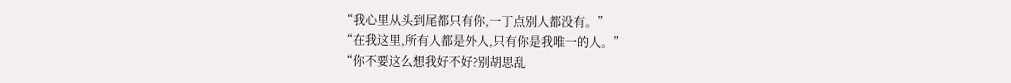“我心里从头到尾都只有你,一丁点别人都没有。”
“在我这里,所有人都是外人,只有你是我唯一的人。”
“你不要这么想我好不好?别胡思乱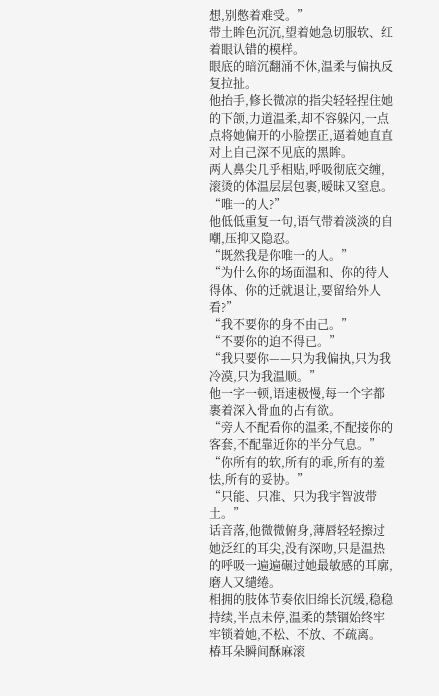想,别憋着难受。”
带土眸色沉沉,望着她急切服软、红着眼认错的模样。
眼底的暗沉翻涌不休,温柔与偏执反复拉扯。
他抬手,修长微凉的指尖轻轻捏住她的下颌,力道温柔,却不容躲闪,一点点将她偏开的小脸摆正,逼着她直直对上自己深不见底的黑眸。
两人鼻尖几乎相贴,呼吸彻底交缠,滚烫的体温层层包裹,暧昧又窒息。
“唯一的人?”
他低低重复一句,语气带着淡淡的自嘲,压抑又隐忍。
“既然我是你唯一的人。”
“为什么你的场面温和、你的待人得体、你的迁就退让,要留给外人看?”
“我不要你的身不由己。”
“不要你的迫不得已。”
“我只要你——只为我偏执,只为我冷漠,只为我温顺。”
他一字一顿,语速极慢,每一个字都裹着深入骨血的占有欲。
“旁人不配看你的温柔,不配接你的客套,不配靠近你的半分气息。”
“你所有的软,所有的乖,所有的羞怯,所有的妥协。”
“只能、只准、只为我宇智波带土。”
话音落,他微微俯身,薄唇轻轻擦过她泛红的耳尖,没有深吻,只是温热的呼吸一遍遍碾过她最敏感的耳廓,磨人又缱绻。
相拥的肢体节奏依旧绵长沉缓,稳稳持续,半点未停,温柔的禁锢始终牢牢锁着她,不松、不放、不疏离。
椿耳朵瞬间酥麻滚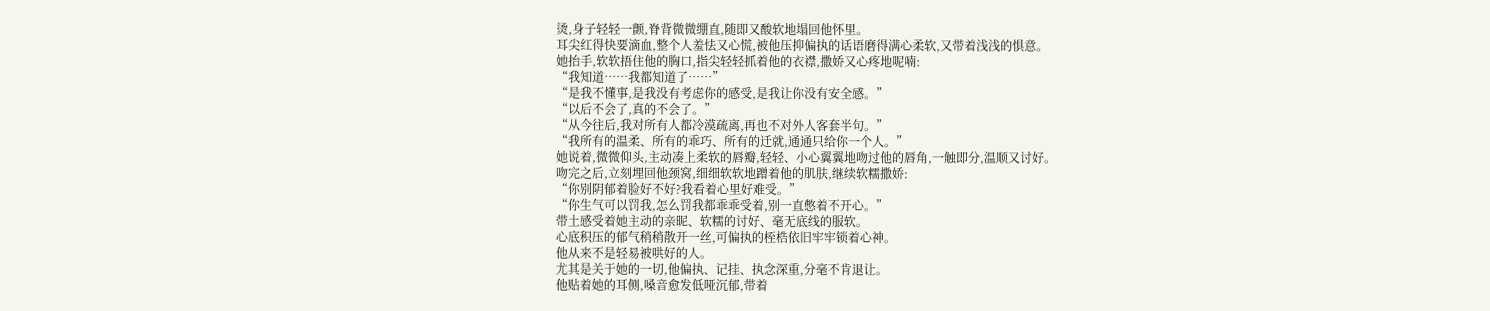烫,身子轻轻一颤,脊背微微绷直,随即又酸软地塌回他怀里。
耳尖红得快要滴血,整个人羞怯又心慌,被他压抑偏执的话语磨得满心柔软,又带着浅浅的惧意。
她抬手,软软捂住他的胸口,指尖轻轻抓着他的衣襟,撒娇又心疼地呢喃:
“我知道……我都知道了……”
“是我不懂事,是我没有考虑你的感受,是我让你没有安全感。”
“以后不会了,真的不会了。”
“从今往后,我对所有人都冷漠疏离,再也不对外人客套半句。”
“我所有的温柔、所有的乖巧、所有的迁就,通通只给你一个人。”
她说着,微微仰头,主动凑上柔软的唇瓣,轻轻、小心翼翼地吻过他的唇角,一触即分,温顺又讨好。
吻完之后,立刻埋回他颈窝,细细软软地蹭着他的肌肤,继续软糯撒娇:
“你别阴郁着脸好不好?我看着心里好难受。”
“你生气可以罚我,怎么罚我都乖乖受着,别一直憋着不开心。”
带土感受着她主动的亲昵、软糯的讨好、毫无底线的服软。
心底积压的郁气稍稍散开一丝,可偏执的桎梏依旧牢牢锁着心神。
他从来不是轻易被哄好的人。
尤其是关于她的一切,他偏执、记挂、执念深重,分毫不肯退让。
他贴着她的耳侧,嗓音愈发低哑沉郁,带着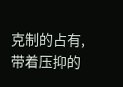克制的占有,带着压抑的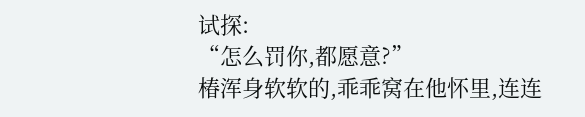试探:
“怎么罚你,都愿意?”
椿浑身软软的,乖乖窝在他怀里,连连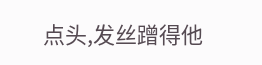点头,发丝蹭得他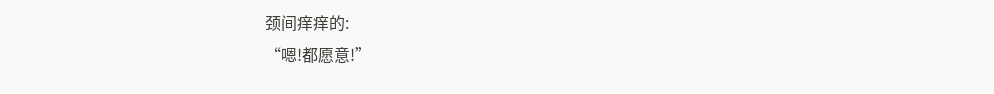颈间痒痒的:
“嗯!都愿意!”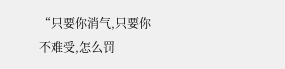“只要你消气,只要你不难受,怎么罚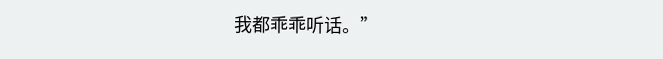我都乖乖听话。”